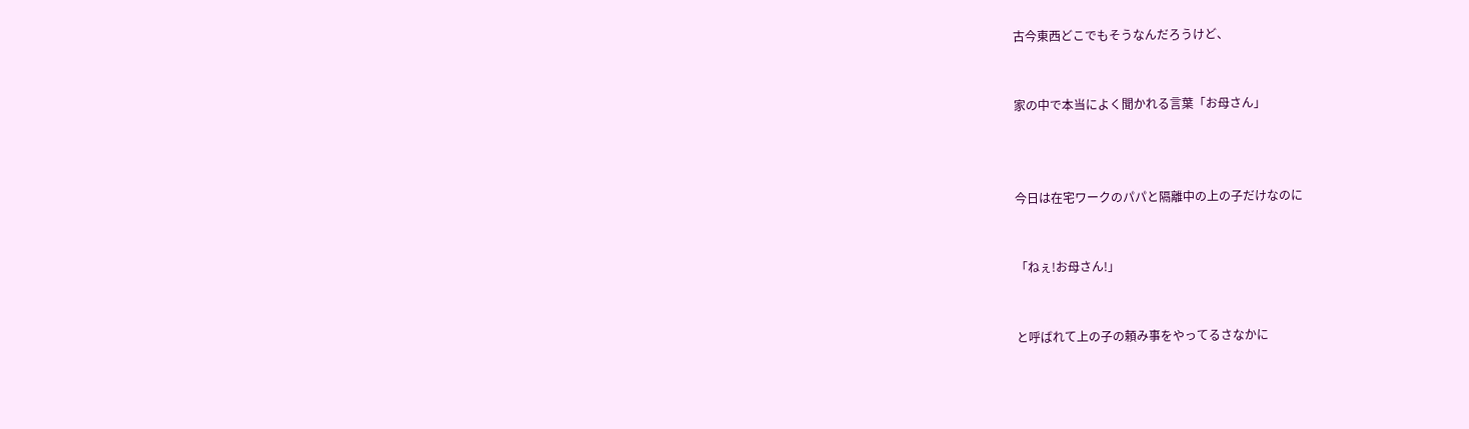古今東西どこでもそうなんだろうけど、


家の中で本当によく聞かれる言葉「お母さん」



今日は在宅ワークのパパと隔離中の上の子だけなのに


「ねぇ!お母さん!」


と呼ばれて上の子の頼み事をやってるさなかに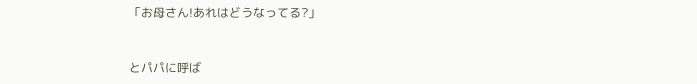「お母さん!あれはどうなってる?」


とパパに呼ば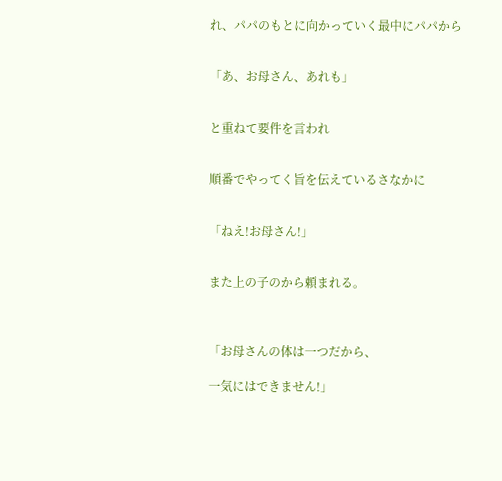れ、パパのもとに向かっていく最中にパパから


「あ、お母さん、あれも」


と重ねて要件を言われ


順番でやってく旨を伝えているさなかに


「ねえ!お母さん!」


また上の子のから頼まれる。



「お母さんの体は一つだから、

一気にはできません!」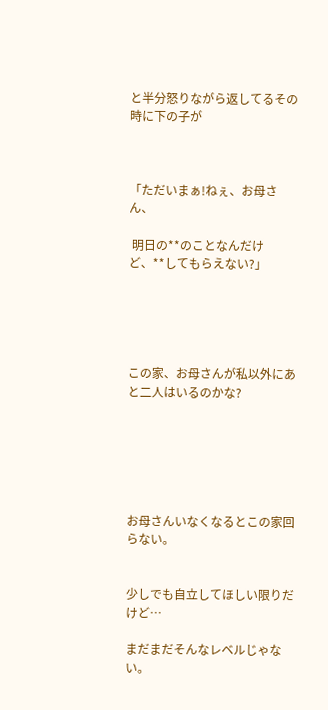と半分怒りながら返してるその時に下の子が



「ただいまぁ!ねぇ、お母さん、

 明日の**のことなんだけど、**してもらえない?」





この家、お母さんが私以外にあと二人はいるのかな?






お母さんいなくなるとこの家回らない。


少しでも自立してほしい限りだけど…

まだまだそんなレベルじゃない。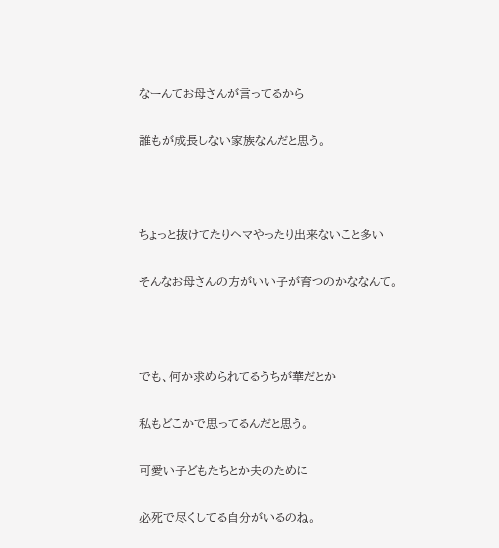なーんてお母さんが言ってるから

誰もが成長しない家族なんだと思う。



ちょっと抜けてたりヘマやったり出来ないこと多い

そんなお母さんの方がいい子が育つのかななんて。



でも、何か求められてるうちが華だとか

私もどこかで思ってるんだと思う。

可愛い子どもたちとか夫のために

必死で尽くしてる自分がいるのね。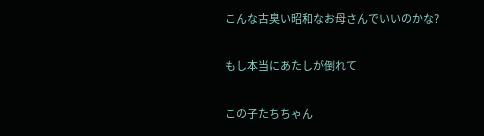こんな古臭い昭和なお母さんでいいのかな?

もし本当にあたしが倒れて

この子たちちゃん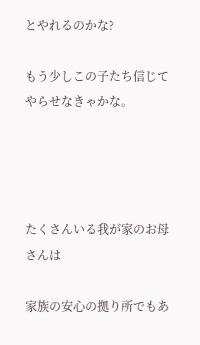とやれるのかな?

もう少しこの子たち信じてやらせなきゃかな。




たくさんいる我が家のお母さんは

家族の安心の拠り所でもあ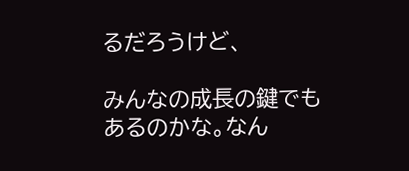るだろうけど、

みんなの成長の鍵でもあるのかな。なん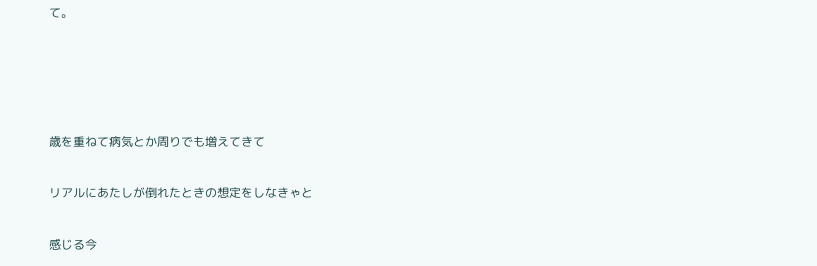て。




歳を重ねて病気とか周りでも増えてきて

リアルにあたしが倒れたときの想定をしなきゃと

感じる今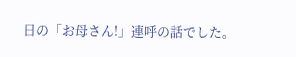日の「お母さん!」連呼の話でした。